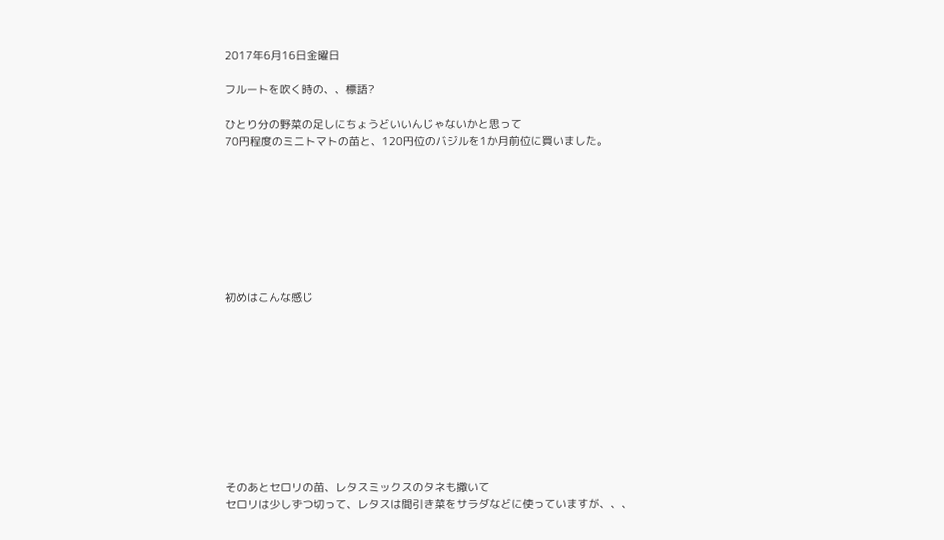2017年6月16日金曜日

フルートを吹く時の、、標語?

ひとり分の野菜の足しにちょうどいいんじゃないかと思って
70円程度のミニトマトの苗と、120円位のバジルを1か月前位に買いました。








初めはこんな感じ










そのあとセロリの苗、レタスミックスのタネも撒いて
セロリは少しずつ切って、レタスは間引き菜をサラダなどに使っていますが、、、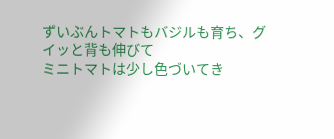ずいぶんトマトもバジルも育ち、グイッと背も伸びて
ミニトマトは少し色づいてき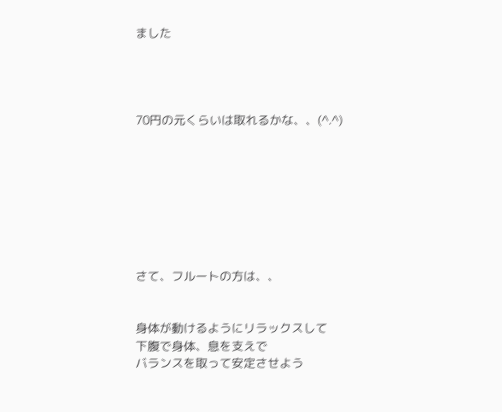ました




70円の元くらいは取れるかな、、(^.^)








さて、フルートの方は、、


身体が動けるようにリラックスして
下腹で身体、息を支えで
バランスを取って安定させよう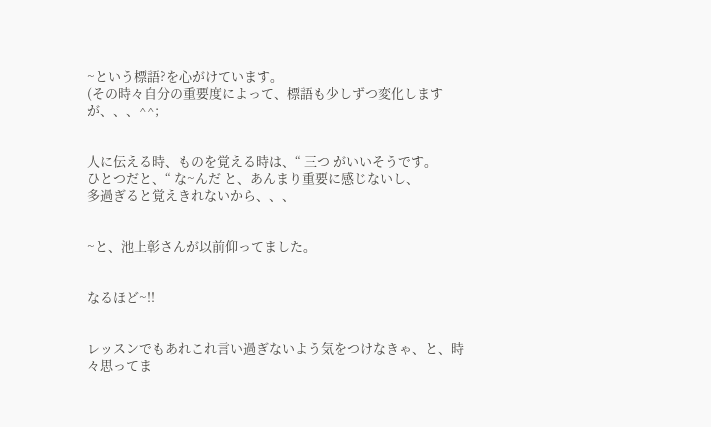~という標語?を心がけています。
(その時々自分の重要度によって、標語も少しずつ変化しますが、、、^^;


人に伝える時、ものを覚える時は、“ 三つ がいいそうです。
ひとつだと、“ な~んだ と、あんまり重要に感じないし、
多過ぎると覚えきれないから、、、


~と、池上彰さんが以前仰ってました。


なるほど~!!


レッスンでもあれこれ言い過ぎないよう気をつけなきゃ、と、時々思ってま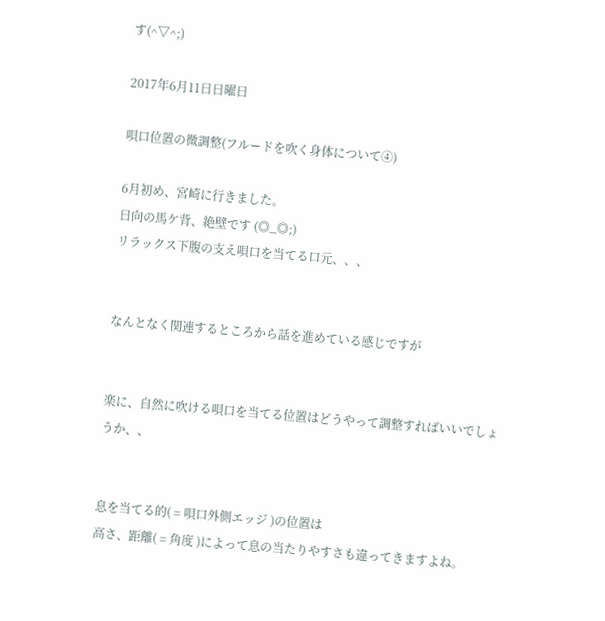す(^▽^;)

2017年6月11日日曜日

唄口位置の微調整(フルードを吹く身体について④)

6月初め、宮崎に行きました。
日向の馬ケ背、絶壁です (◎_◎;)
リラックス下腹の支え唄口を当てる口元、、、


なんとなく関連するところから話を進めている感じですが


楽に、自然に吹ける唄口を当てる位置はどうやって調整すればいいでしょうか、、


息を当てる的( = 唄口外側エッジ )の位置は
高さ、距離( = 角度 )によって息の当たりやすさも違ってきますよね。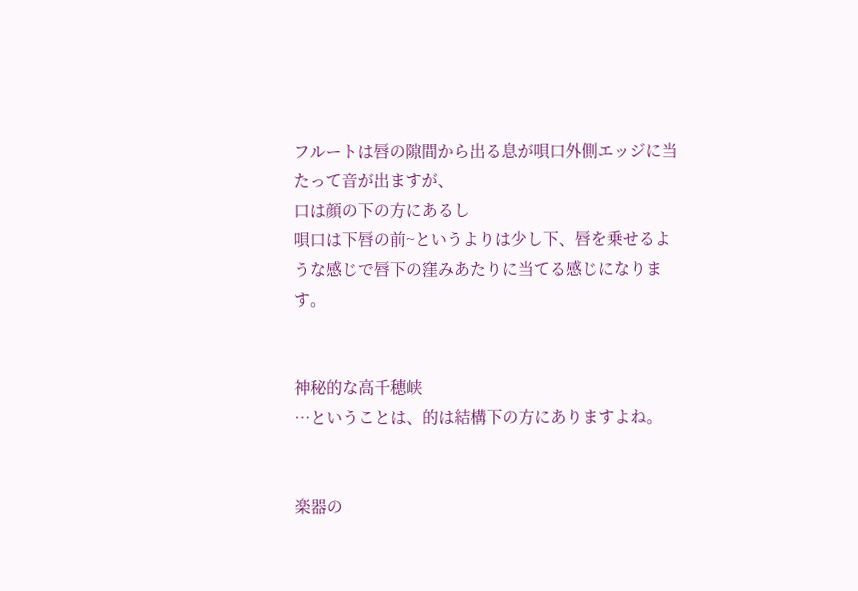フルートは唇の隙間から出る息が唄口外側エッジに当たって音が出ますが、
口は顔の下の方にあるし
唄口は下唇の前~というよりは少し下、唇を乗せるような感じで唇下の窪みあたりに当てる感じになります。


神秘的な高千穂峡
…ということは、的は結構下の方にありますよね。


楽器の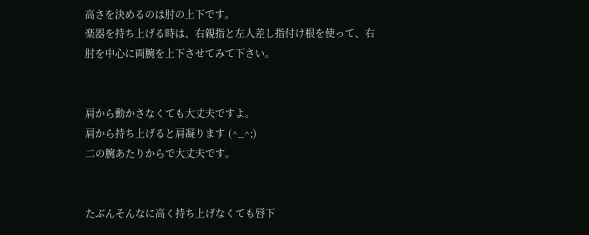高さを決めるのは肘の上下です。
楽器を持ち上げる時は、右親指と左人差し指付け根を使って、右肘を中心に両腕を上下させてみて下さい。


肩から動かさなくても大丈夫ですよ。
肩から持ち上げると肩凝ります (^_^;)
二の腕あたりからで大丈夫です。


たぶんそんなに高く持ち上げなくても唇下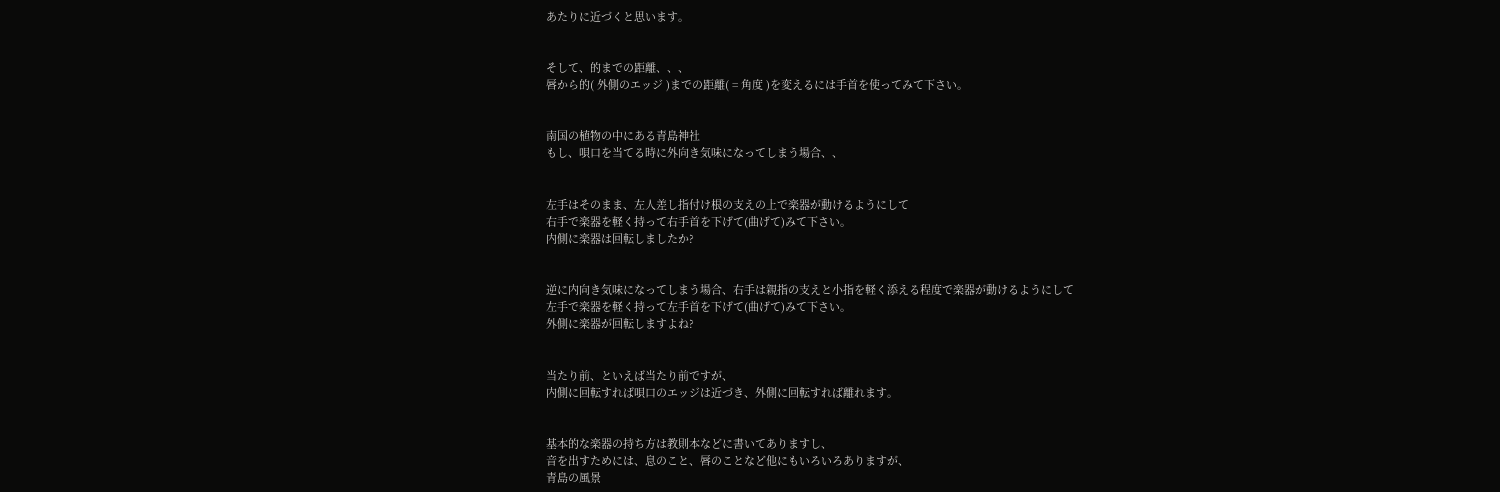あたりに近づくと思います。


そして、的までの距離、、、
唇から的( 外側のエッジ )までの距離( = 角度 )を変えるには手首を使ってみて下さい。


南国の植物の中にある青島神社
もし、唄口を当てる時に外向き気味になってしまう場合、、


左手はそのまま、左人差し指付け根の支えの上で楽器が動けるようにして
右手で楽器を軽く持って右手首を下げて(曲げて)みて下さい。
内側に楽器は回転しましたか?


逆に内向き気味になってしまう場合、右手は親指の支えと小指を軽く添える程度で楽器が動けるようにして
左手で楽器を軽く持って左手首を下げて(曲げて)みて下さい。
外側に楽器が回転しますよね?


当たり前、といえば当たり前ですが、
内側に回転すれば唄口のエッジは近づき、外側に回転すれば離れます。


基本的な楽器の持ち方は教則本などに書いてありますし、
音を出すためには、息のこと、唇のことなど他にもいろいろありますが、
青島の風景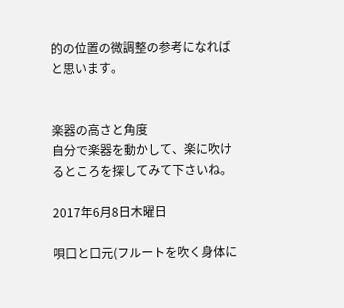的の位置の微調整の参考になればと思います。


楽器の高さと角度
自分で楽器を動かして、楽に吹けるところを探してみて下さいね。

2017年6月8日木曜日

唄口と口元(フルートを吹く身体に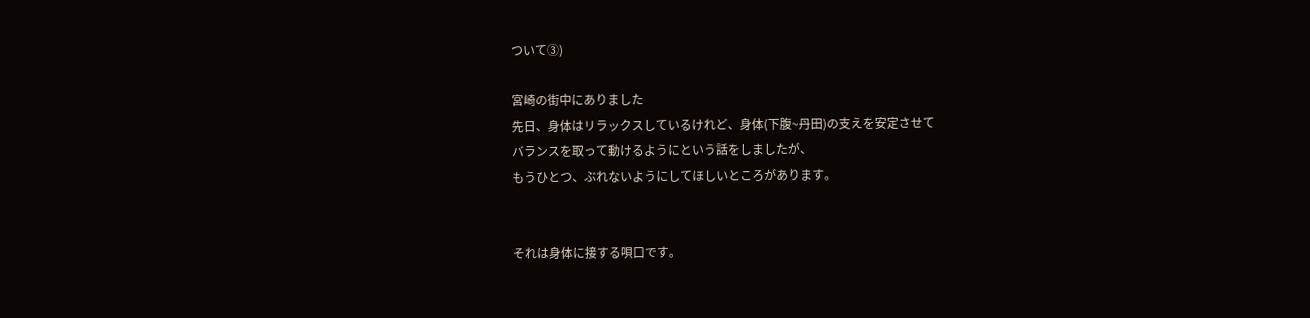ついて③)

宮崎の街中にありました
先日、身体はリラックスしているけれど、身体(下腹~丹田)の支えを安定させて
バランスを取って動けるようにという話をしましたが、
もうひとつ、ぶれないようにしてほしいところがあります。


それは身体に接する唄口です。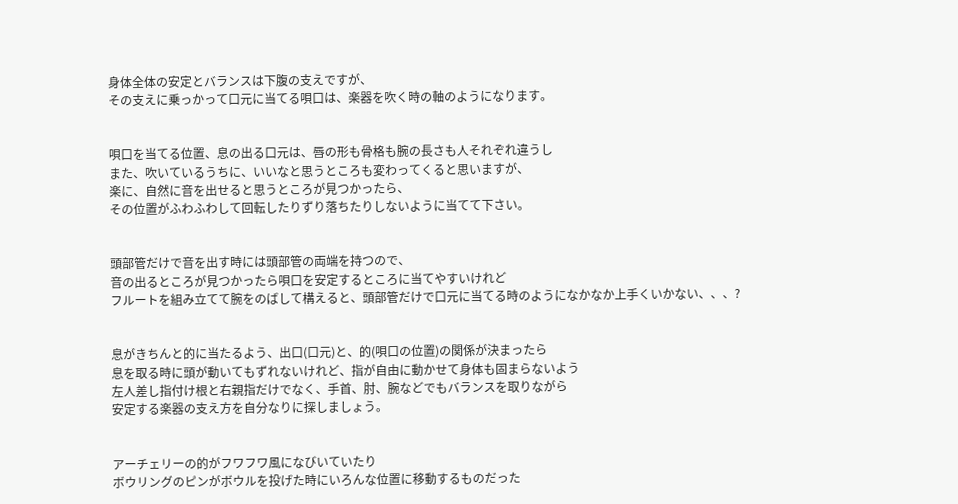身体全体の安定とバランスは下腹の支えですが、
その支えに乗っかって口元に当てる唄口は、楽器を吹く時の軸のようになります。


唄口を当てる位置、息の出る口元は、唇の形も骨格も腕の長さも人それぞれ違うし
また、吹いているうちに、いいなと思うところも変わってくると思いますが、
楽に、自然に音を出せると思うところが見つかったら、
その位置がふわふわして回転したりずり落ちたりしないように当てて下さい。


頭部管だけで音を出す時には頭部管の両端を持つので、
音の出るところが見つかったら唄口を安定するところに当てやすいけれど
フルートを組み立てて腕をのばして構えると、頭部管だけで口元に当てる時のようになかなか上手くいかない、、、?


息がきちんと的に当たるよう、出口(口元)と、的(唄口の位置)の関係が決まったら
息を取る時に頭が動いてもずれないけれど、指が自由に動かせて身体も固まらないよう
左人差し指付け根と右親指だけでなく、手首、肘、腕などでもバランスを取りながら
安定する楽器の支え方を自分なりに探しましょう。


アーチェリーの的がフワフワ風になびいていたり
ボウリングのピンがボウルを投げた時にいろんな位置に移動するものだった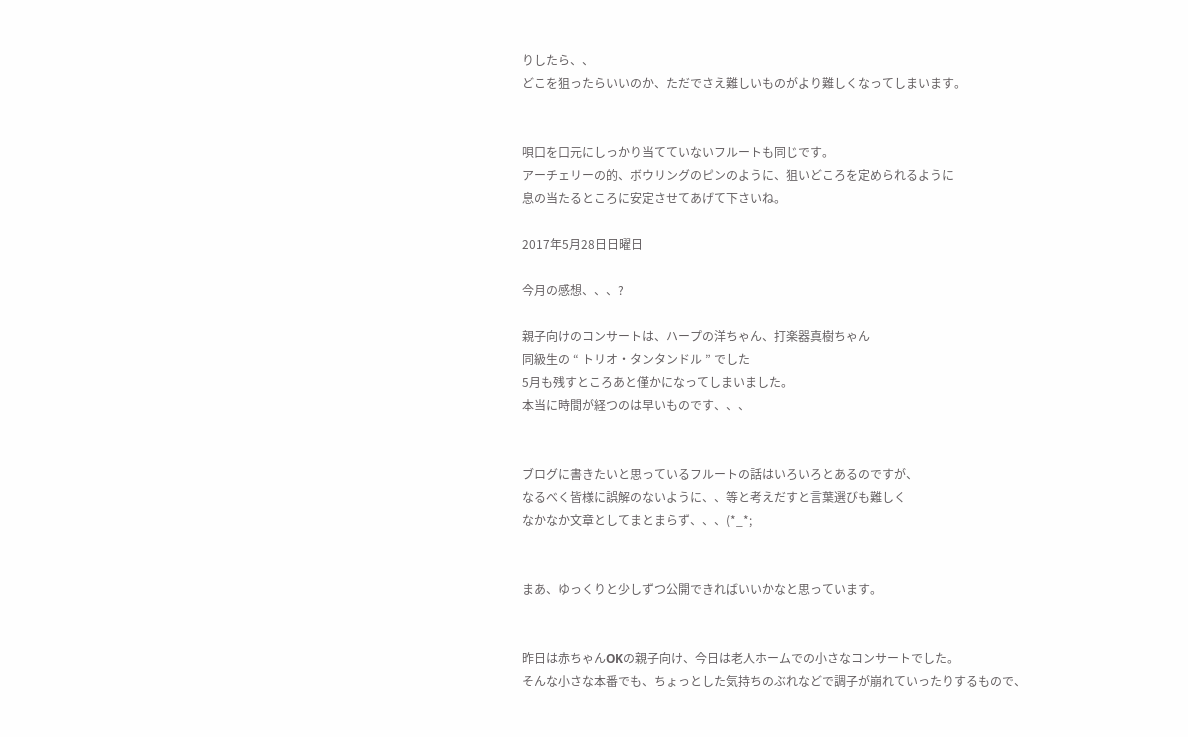りしたら、、
どこを狙ったらいいのか、ただでさえ難しいものがより難しくなってしまいます。


唄口を口元にしっかり当てていないフルートも同じです。
アーチェリーの的、ボウリングのピンのように、狙いどころを定められるように
息の当たるところに安定させてあげて下さいね。

2017年5月28日日曜日

今月の感想、、、?

親子向けのコンサートは、ハープの洋ちゃん、打楽器真樹ちゃん
同級生の “ トリオ・タンタンドル ” でした
5月も残すところあと僅かになってしまいました。
本当に時間が経つのは早いものです、、、


ブログに書きたいと思っているフルートの話はいろいろとあるのですが、
なるべく皆様に誤解のないように、、等と考えだすと言葉選びも難しく
なかなか文章としてまとまらず、、、(*_*;


まあ、ゆっくりと少しずつ公開できればいいかなと思っています。


昨日は赤ちゃんOKの親子向け、今日は老人ホームでの小さなコンサートでした。
そんな小さな本番でも、ちょっとした気持ちのぶれなどで調子が崩れていったりするもので、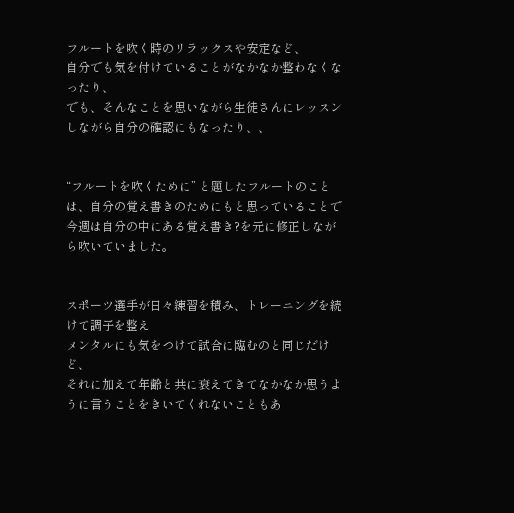フルートを吹く時のリラックスや安定など、
自分でも気を付けていることがなかなか整わなくなったり、
でも、そんなことを思いながら生徒さんにレッスンしながら自分の確認にもなったり、、


“フルートを吹くために” と題したフルートのことは、自分の覚え書きのためにもと思っていることで
今週は自分の中にある覚え書き?を元に修正しながら吹いていました。


スポーツ選手が日々練習を積み、トレーニングを続けて調子を整え
メンタルにも気をつけて試合に臨むのと同じだけど、
それに加えて年齢と共に衰えてきてなかなか思うように言うことをきいてくれないこともあ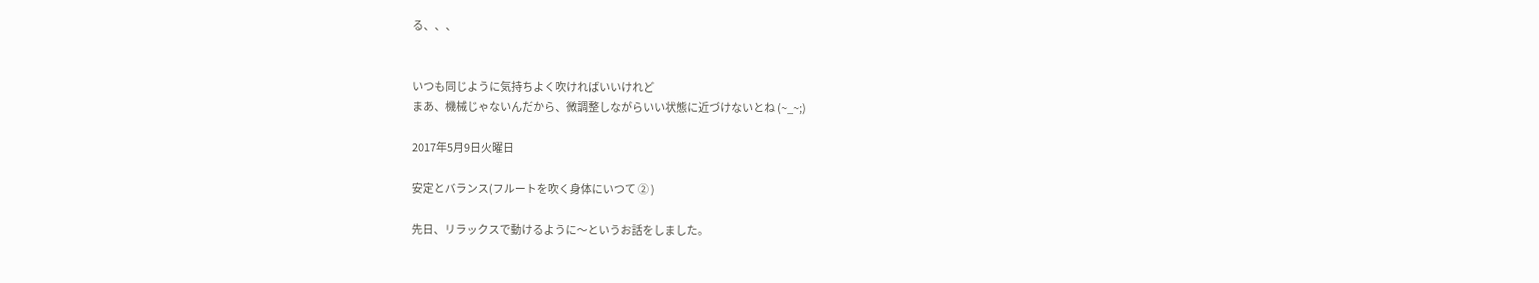る、、、


いつも同じように気持ちよく吹ければいいけれど
まあ、機械じゃないんだから、微調整しながらいい状態に近づけないとね (~_~;)

2017年5月9日火曜日

安定とバランス(フルートを吹く身体にいつて ② )

先日、リラックスで動けるように〜というお話をしました。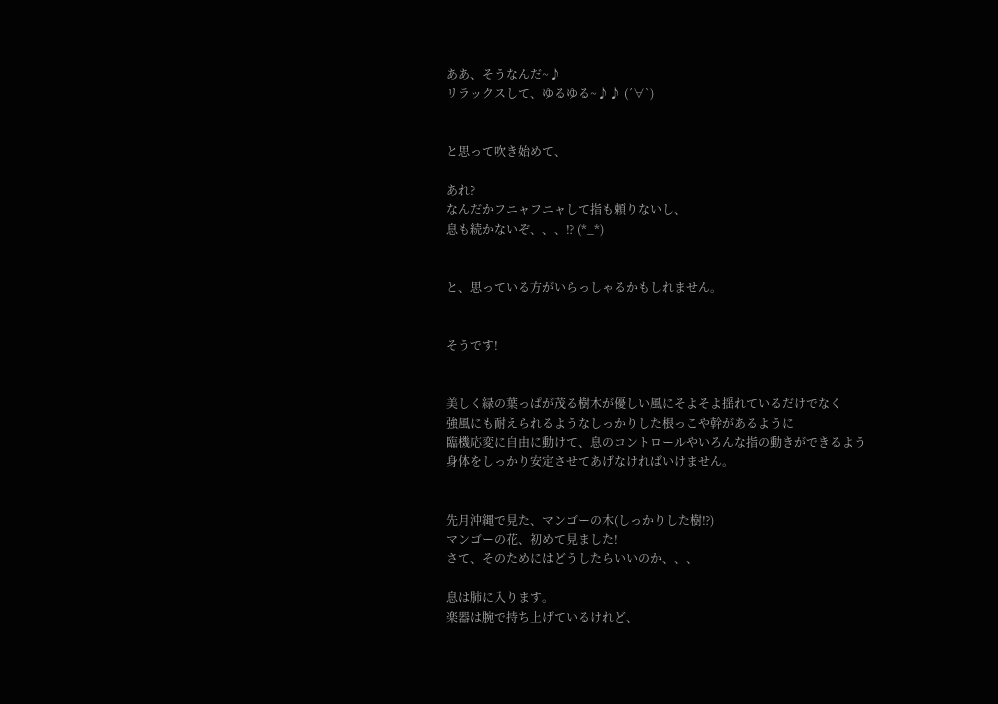ああ、そうなんだ~♪
リラックスして、ゆるゆる~♪♪ (´∀`)


と思って吹き始めて、

あれ?
なんだかフニャフニャして指も頼りないし、
息も続かないぞ、、、⁉ (*_*)


と、思っている方がいらっしゃるかもしれません。


そうです!


美しく緑の葉っぱが茂る樹木が優しい風にそよそよ揺れているだけでなく
強風にも耐えられるようなしっかりした根っこや幹があるように
臨機応変に自由に動けて、息のコントロールやいろんな指の動きができるよう
身体をしっかり安定させてあげなければいけません。


先月沖縄で見た、マンゴーの木(しっかりした樹⁉)
マンゴーの花、初めて見ました!
さて、そのためにはどうしたらいいのか、、、

息は肺に入ります。
楽器は腕で持ち上げているけれど、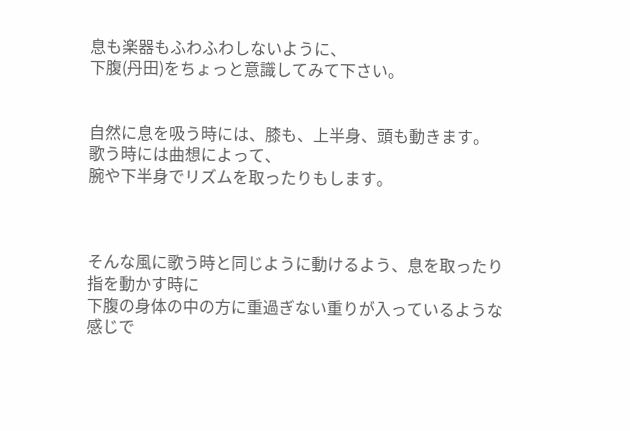息も楽器もふわふわしないように、
下腹(丹田)をちょっと意識してみて下さい。


自然に息を吸う時には、膝も、上半身、頭も動きます。
歌う時には曲想によって、
腕や下半身でリズムを取ったりもします。



そんな風に歌う時と同じように動けるよう、息を取ったり指を動かす時に
下腹の身体の中の方に重過ぎない重りが入っているような感じで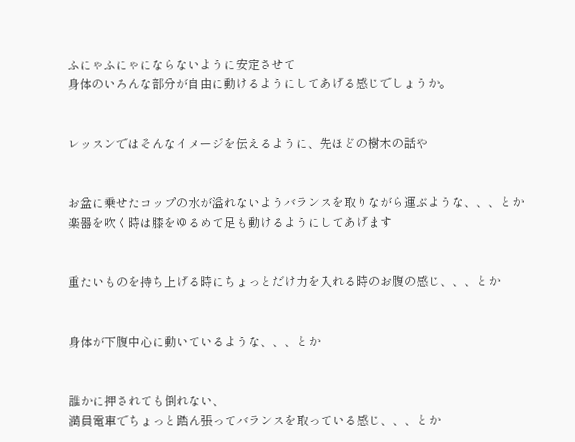ふにゃふにゃにならないように安定させて
身体のいろんな部分が自由に動けるようにしてあげる感じでしょうか。


レッスンではそんなイメージを伝えるように、先ほどの樹木の話や


お盆に乗せたコップの水が溢れないようバランスを取りながら運ぶような、、、とか
楽器を吹く時は膝をゆるめて足も動けるようにしてあげます


重たいものを持ち上げる時にちょっとだけ力を入れる時のお腹の感じ、、、とか


身体が下腹中心に動いているような、、、とか


誰かに押されても倒れない、
満員電車でちょっと踏ん張ってバランスを取っている感じ、、、とか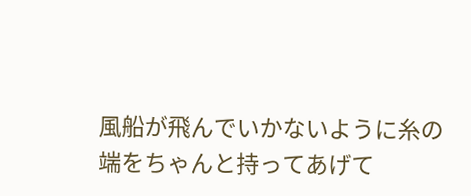風船が飛んでいかないように糸の端をちゃんと持ってあげて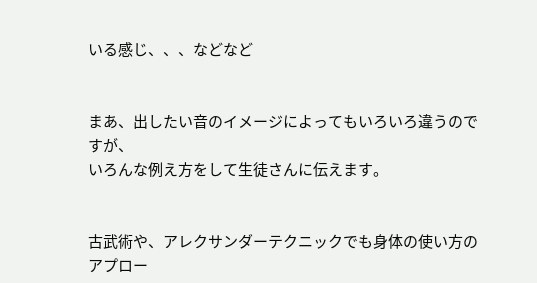いる感じ、、、などなど


まあ、出したい音のイメージによってもいろいろ違うのですが、
いろんな例え方をして生徒さんに伝えます。


古武術や、アレクサンダーテクニックでも身体の使い方のアプロー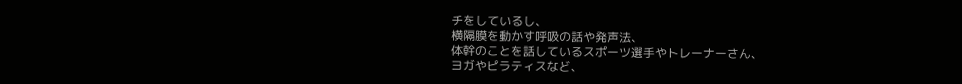チをしているし、
横隔膜を動かす呼吸の話や発声法、
体幹のことを話しているスポーツ選手やトレーナーさん、
ヨガやピラティスなど、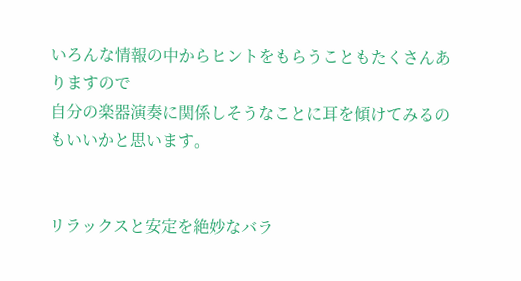いろんな情報の中からヒントをもらうこともたくさんありますので
自分の楽器演奏に関係しそうなことに耳を傾けてみるのもいいかと思います。


リラックスと安定を絶妙なバラ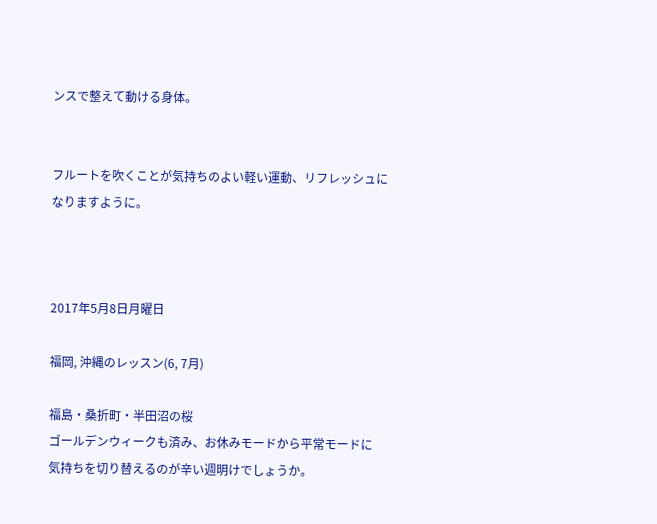ンスで整えて動ける身体。


フルートを吹くことが気持ちのよい軽い運動、リフレッシュになりますように。



2017年5月8日月曜日

福岡, 沖縄のレッスン(6, 7月)

福島・桑折町・半田沼の桜
ゴールデンウィークも済み、お休みモードから平常モードに
気持ちを切り替えるのが辛い週明けでしょうか。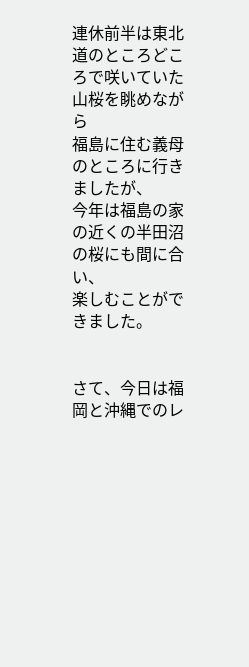連休前半は東北道のところどころで咲いていた山桜を眺めながら
福島に住む義母のところに行きましたが、
今年は福島の家の近くの半田沼の桜にも間に合い、
楽しむことができました。


さて、今日は福岡と沖縄でのレ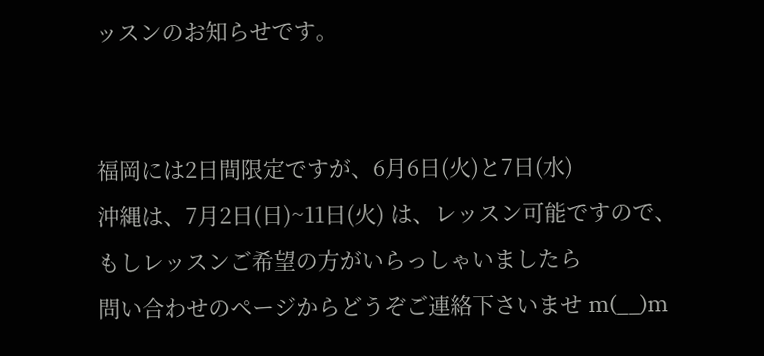ッスンのお知らせです。


福岡には2日間限定ですが、6月6日(火)と7日(水)
沖縄は、7月2日(日)~11日(火) は、レッスン可能ですので、
もしレッスンご希望の方がいらっしゃいましたら
問い合わせのページからどうぞご連絡下さいませ m(__)m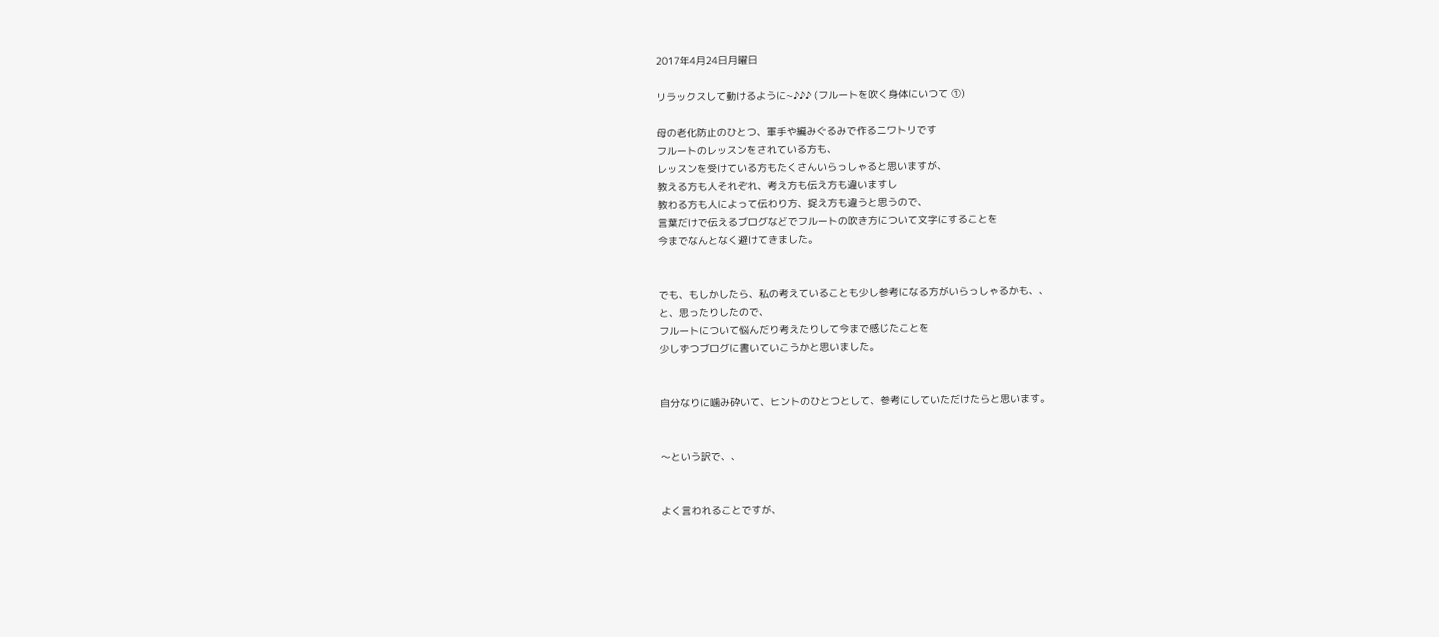2017年4月24日月曜日

リラックスして動けるように~♪♪♪ (フルートを吹く身体にいつて ①)

母の老化防止のひとつ、軍手や編みぐるみで作るニワトリです
フルートのレッスンをされている方も、
レッスンを受けている方もたくさんいらっしゃると思いますが、
教える方も人それぞれ、考え方も伝え方も違いますし
教わる方も人によって伝わり方、捉え方も違うと思うので、
言葉だけで伝えるブログなどでフルートの吹き方について文字にすることを
今までなんとなく避けてきました。


でも、もしかしたら、私の考えていることも少し参考になる方がいらっしゃるかも、、
と、思ったりしたので、
フルートについて悩んだり考えたりして今まで感じたことを
少しずつブログに書いていこうかと思いました。


自分なりに噛み砕いて、ヒントのひとつとして、参考にしていただけたらと思います。


〜という訳で、、


よく言われることですが、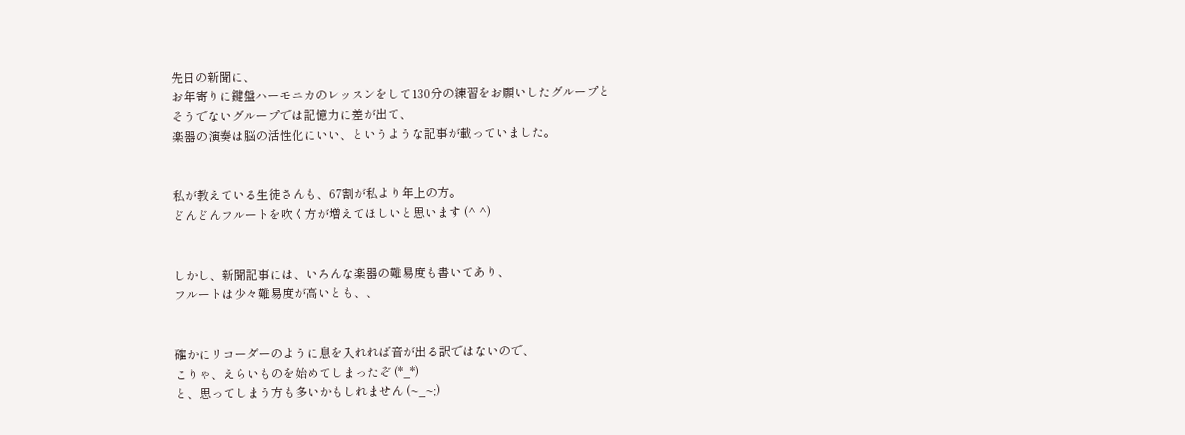先日の新聞に、
お年寄りに鍵盤ハーモニカのレッスンをして130分の練習をお願いしたグループと
そうでないグループでは記憶力に差が出て、
楽器の演奏は脳の活性化にいい、というような記事が載っていました。


私が教えている生徒さんも、67割が私より年上の方。
どんどんフルートを吹く方が増えてほしいと思います (^ ^)


しかし、新聞記事には、いろんな楽器の難易度も書いてあり、
フルートは少々難易度が高いとも、、


確かにリコーダーのように息を入れれば音が出る訳ではないので、
こりゃ、えらいものを始めてしまったぞ (*_*)
と、思ってしまう方も多いかもしれません (~_~;)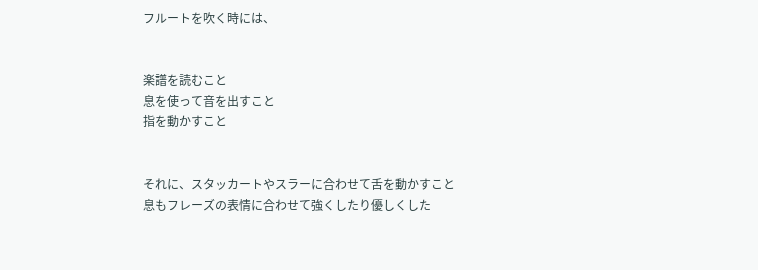フルートを吹く時には、


楽譜を読むこと
息を使って音を出すこと
指を動かすこと


それに、スタッカートやスラーに合わせて舌を動かすこと
息もフレーズの表情に合わせて強くしたり優しくした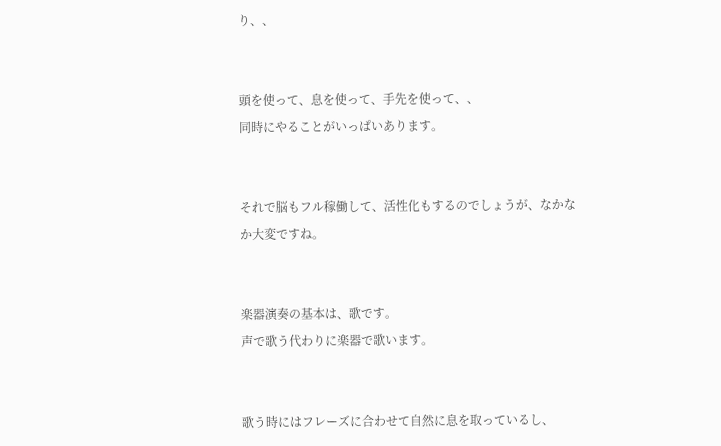り、、


頭を使って、息を使って、手先を使って、、
同時にやることがいっぱいあります。


それで脳もフル稼働して、活性化もするのでしょうが、なかなか大変ですね。


楽器演奏の基本は、歌です。
声で歌う代わりに楽器で歌います。


歌う時にはフレーズに合わせて自然に息を取っているし、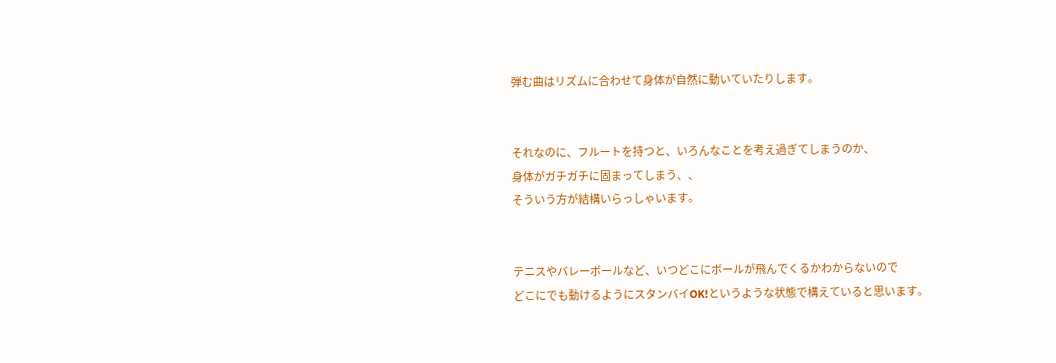弾む曲はリズムに合わせて身体が自然に動いていたりします。


それなのに、フルートを持つと、いろんなことを考え過ぎてしまうのか、
身体がガチガチに固まってしまう、、
そういう方が結構いらっしゃいます。


テニスやバレーボールなど、いつどこにボールが飛んでくるかわからないので
どこにでも動けるようにスタンバイOK!というような状態で構えていると思います。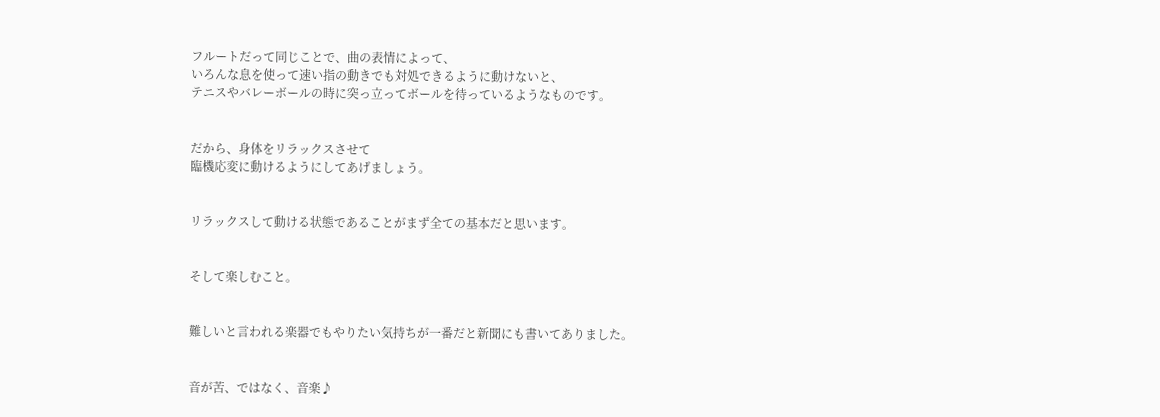フルートだって同じことで、曲の表情によって、
いろんな息を使って速い指の動きでも対処できるように動けないと、
テニスやバレーボールの時に突っ立ってボールを待っているようなものです。


だから、身体をリラックスさせて
臨機応変に動けるようにしてあげましょう。


リラックスして動ける状態であることがまず全ての基本だと思います。


そして楽しむこと。


難しいと言われる楽器でもやりたい気持ちが一番だと新聞にも書いてありました。


音が苦、ではなく、音楽♪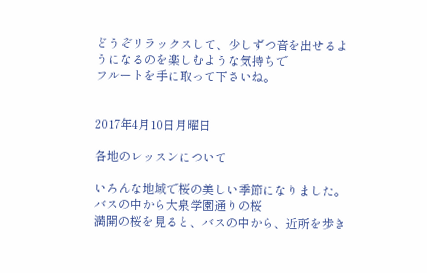どうぞリラックスして、少しずつ音を出せるようになるのを楽しむような気持ちで
フルートを手に取って下さいね。


2017年4月10日月曜日

各地のレッスンについて

いろんな地域で桜の美しい季節になりました。
バスの中から大泉学園通りの桜
満開の桜を見ると、バスの中から、近所を歩き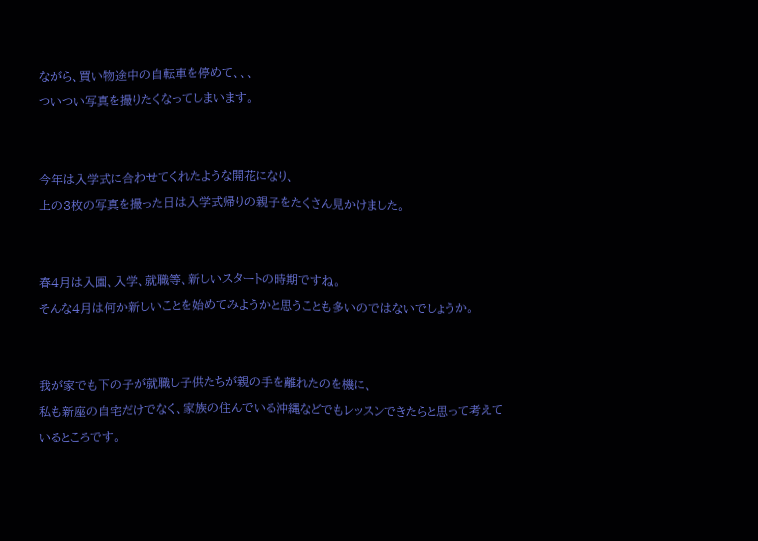ながら、買い物途中の自転車を停めて、、、
ついつい写真を撮りたくなってしまいます。


今年は入学式に合わせてくれたような開花になり、
上の3枚の写真を撮った日は入学式帰りの親子をたくさん見かけました。


春4月は入園、入学、就職等、新しいスタートの時期ですね。
そんな4月は何か新しいことを始めてみようかと思うことも多いのではないでしょうか。


我が家でも下の子が就職し子供たちが親の手を離れたのを機に、
私も新座の自宅だけでなく、家族の住んでいる沖縄などでもレッスンできたらと思って考えているところです。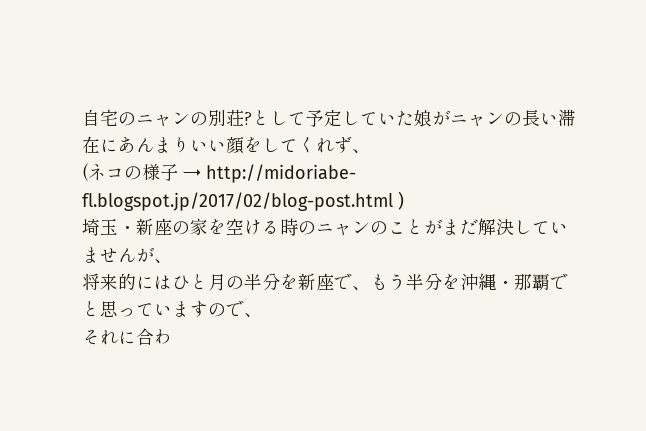自宅のニャンの別荘?として予定していた娘がニャンの長い滞在にあんまりいい顔をしてくれず、
(ネコの様子 → http://midoriabe-fl.blogspot.jp/2017/02/blog-post.html )
埼玉・新座の家を空ける時のニャンのことがまだ解決していませんが、
将来的にはひと月の半分を新座で、もう半分を沖縄・那覇でと思っていますので、
それに合わ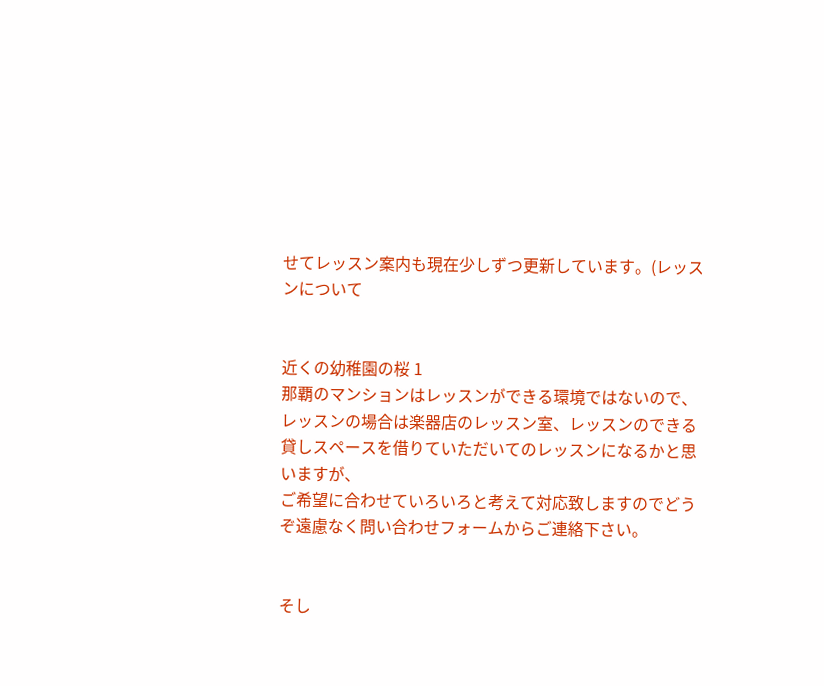せてレッスン案内も現在少しずつ更新しています。(レッスンについて


近くの幼稚園の桜 1
那覇のマンションはレッスンができる環境ではないので、
レッスンの場合は楽器店のレッスン室、レッスンのできる貸しスペースを借りていただいてのレッスンになるかと思いますが、
ご希望に合わせていろいろと考えて対応致しますのでどうぞ遠慮なく問い合わせフォームからご連絡下さい。


そし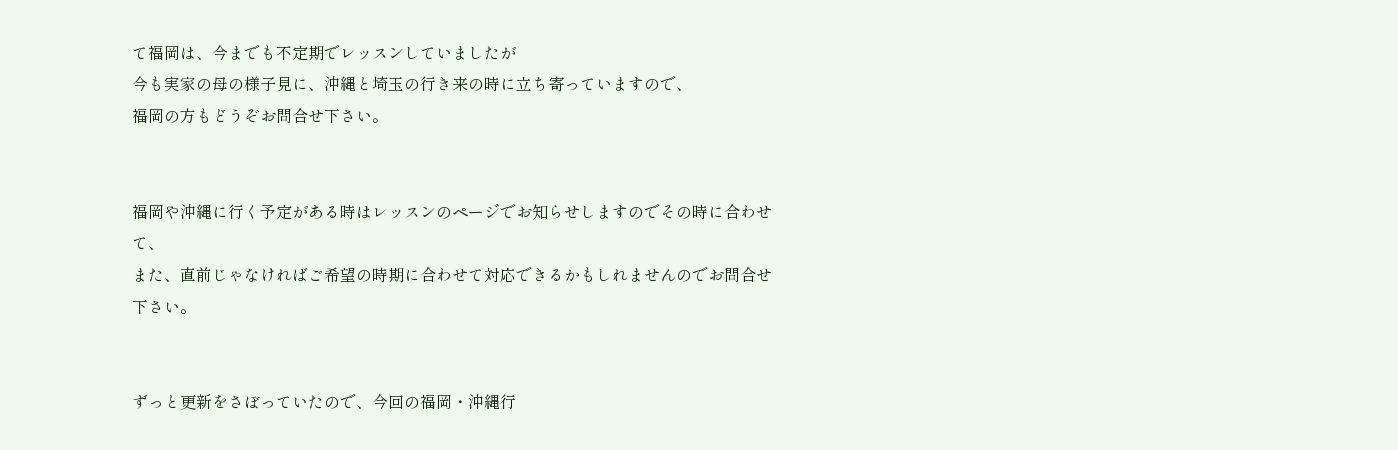て福岡は、今までも不定期でレッスンしていましたが
今も実家の母の様子見に、沖縄と埼玉の行き来の時に立ち寄っていますので、
福岡の方もどうぞお問合せ下さい。


福岡や沖縄に行く予定がある時はレッスンのページでお知らせしますのでその時に合わせて、
また、直前じゃなければご希望の時期に合わせて対応できるかもしれませんのでお問合せ下さい。


ずっと更新をさぼっていたので、今回の福岡・沖縄行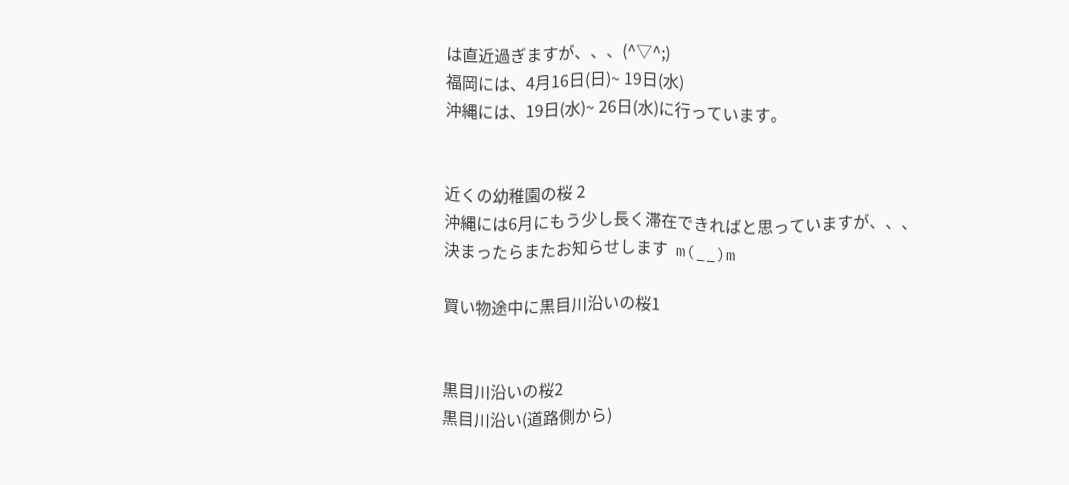は直近過ぎますが、、、(^▽^;)
福岡には、4月16日(日)~ 19日(水)
沖縄には、19日(水)~ 26日(水)に行っています。


近くの幼稚園の桜 2
沖縄には6月にもう少し長く滞在できればと思っていますが、、、
決まったらまたお知らせします  m(__)m

買い物途中に黒目川沿いの桜1


黒目川沿いの桜2
黒目川沿い(道路側から)